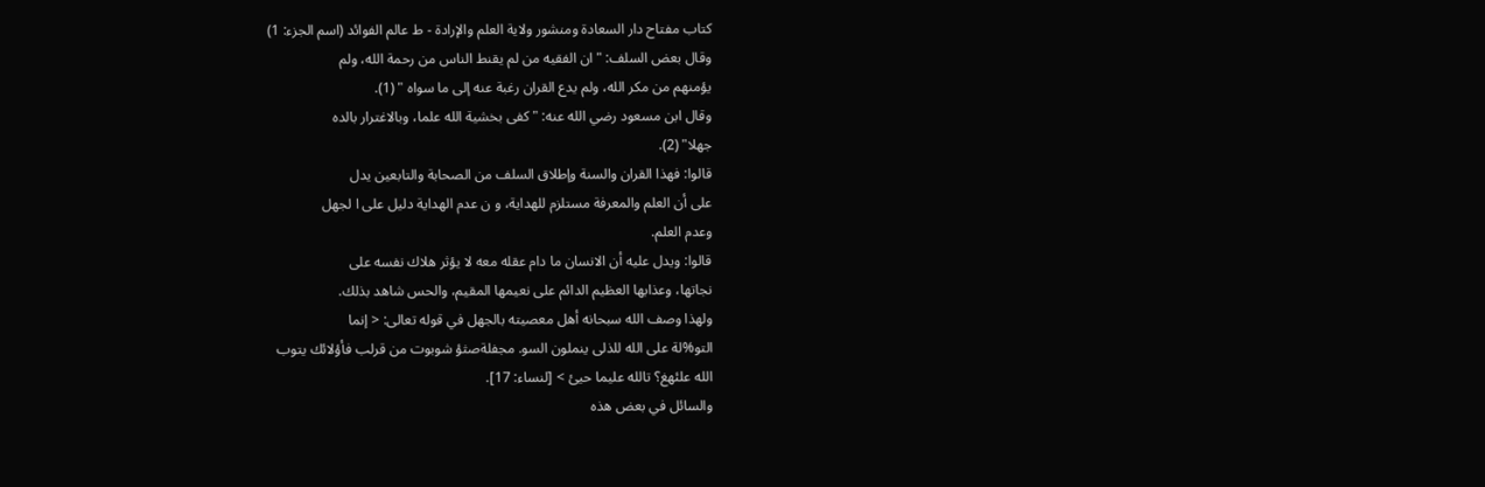كتاب مفتاح دار السعادة ومنشور ولاية العلم والإرادة - ط عالم الفوائد (اسم الجزء: 1)
وقال بعض السلف: "ان الفقيه من لم يقنط الناس من رحمة الله، ولم
يؤمنهم من مكر الله، ولم يدع القران رغبة عنه إلى ما سواه " (1).
وقال ابن مسعود رضي الله عنه: "كفى بخشية الله علما، وبالاغترار بالده
جهلا" (2).
قالوا: فهذا القران والسنة وإطلاق السلف من الصحابة والتابعين يدل
على أن العلم والمعرفة مستلزم للهداية، و ن عدم الهداية دليل على ا لجهل
وعدم العلم.
قالوا: ويدل عليه أن الانسان ما دام عقله معه لا يؤثر هلاك نفسه على
نجاتها، وعذابها العظيم الدائم على نعيمها المقيم، والحس شاهد بذلك.
ولهذا وصف الله سبحانه أهل معصيته بالجهل في قوله تعالى: < إنما
التو%لة على الله للذلى ينملون السو. مجفلةصثؤ شوبوت من قرلب فأؤلائك يتوب
الله علئهغ؟ تالله عليما حيئ > [لنساء: 17].
والسائل في بعض هذه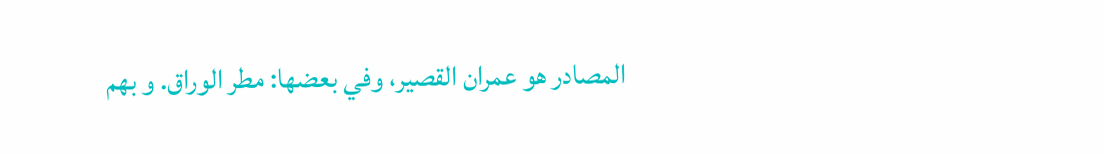المصادر هو عمران القصير، وفي بعضها: مطر الوراق. و بهم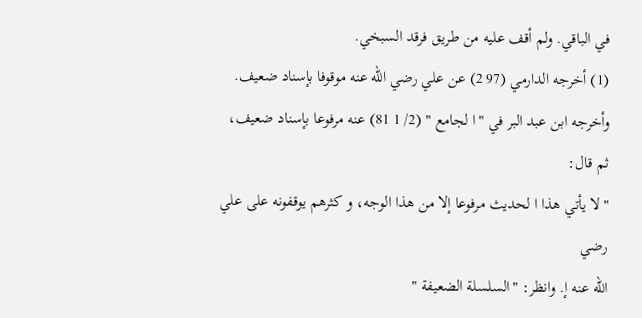في الباقي. ولم أقف عليه من طريق فرقد السبخي.
(1) أخرجه الدارمي (97 2) عن علي رضي الله عنه موقوفا بإسناد ضعيف.
وأخرجه ابن عبد البر في "ا لجامع " (2/ 1 81) عنه مرفوعا بإسناد ضعيف، ثم قال:
"لا يأتي هذا ا لحديث مرفوعا إلا من هذا الوجه، و كثرهم يوقفونه على علي رضي
الله عنه إ. وانظر: "السلسلة الضعيفة "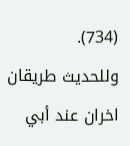(734).
وللحديث طريقان اخران عند أبي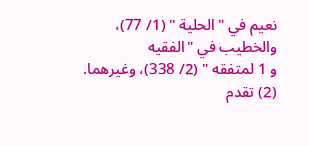نعيم في "الحلية " (1/ 77)، والخطيب في "الفقيه
و 1 لمتفقه " (2/ 338)، وغيرهما.
(2) تقدم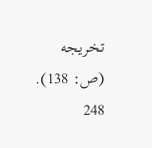تخريجه (ص: 138).
248